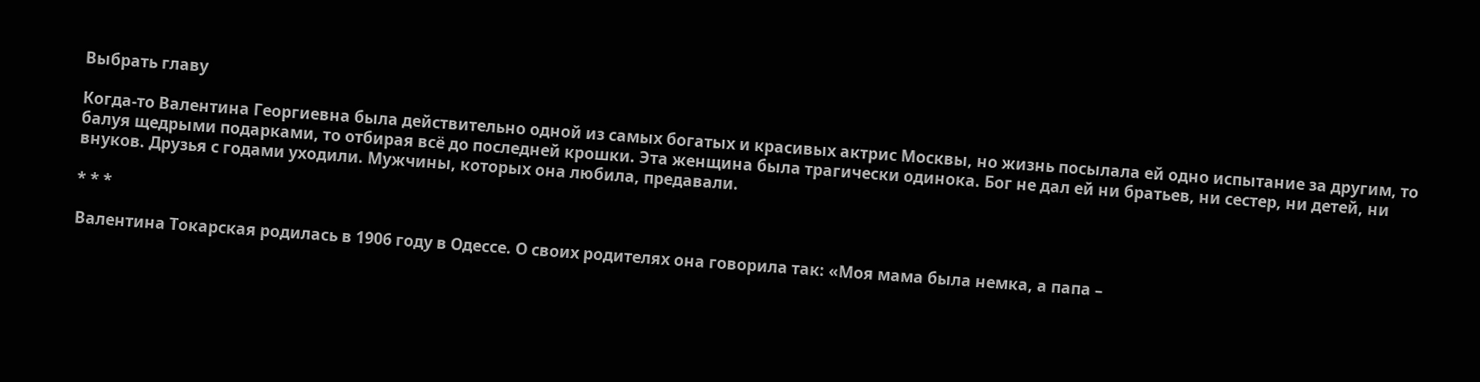Выбрать главу

Когда-то Валентина Георгиевна была действительно одной из самых богатых и красивых актрис Москвы, но жизнь посылала ей одно испытание за другим, то балуя щедрыми подарками, то отбирая всё до последней крошки. Эта женщина была трагически одинока. Бог не дал ей ни братьев, ни сестер, ни детей, ни внуков. Друзья с годами уходили. Мужчины, которых она любила, предавали.

* * *

Валентина Токарская родилась в 1906 году в Одессе. О своих родителях она говорила так: «Моя мама была немка, а папа –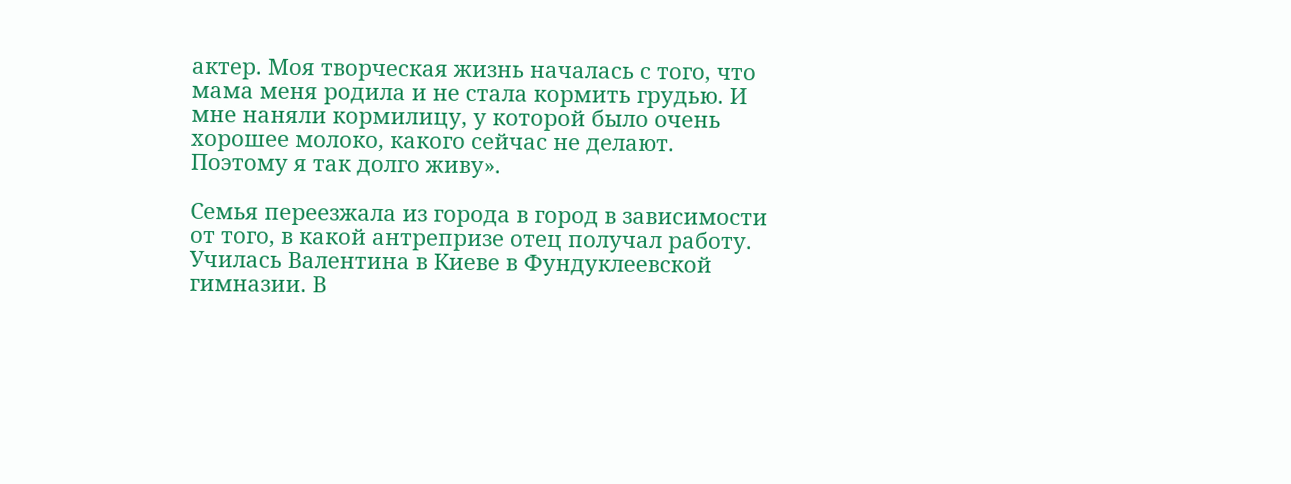актер. Моя творческая жизнь началась с того, что мама меня родила и не стала кормить грудью. И мне наняли кормилицу, у которой было очень хорошее молоко, какого сейчас не делают. Поэтому я так долго живу».

Семья переезжала из города в город в зависимости от того, в какой антрепризе отец получал работу. Училась Валентина в Киеве в Фундуклеевской гимназии. В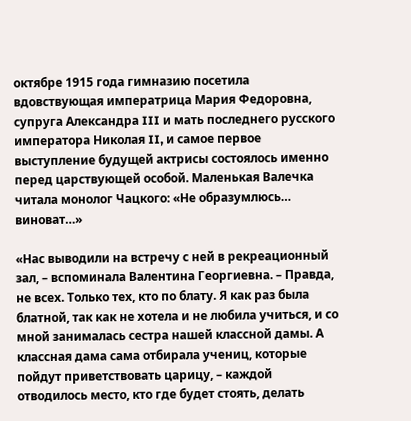октябре 1915 года гимназию посетила вдовствующая императрица Мария Федоровна, супруга Александра III и мать последнего русского императора Николая II, и самое первое выступление будущей актрисы состоялось именно перед царствующей особой. Маленькая Валечка читала монолог Чацкого: «Не образумлюсь… виноват…»

«Нас выводили на встречу с ней в рекреационный зал, – вспоминала Валентина Георгиевна. – Правда, не всех. Только тех, кто по блату. Я как раз была блатной, так как не хотела и не любила учиться, и со мной занималась сестра нашей классной дамы. А классная дама сама отбирала учениц, которые пойдут приветствовать царицу, – каждой отводилось место, кто где будет стоять, делать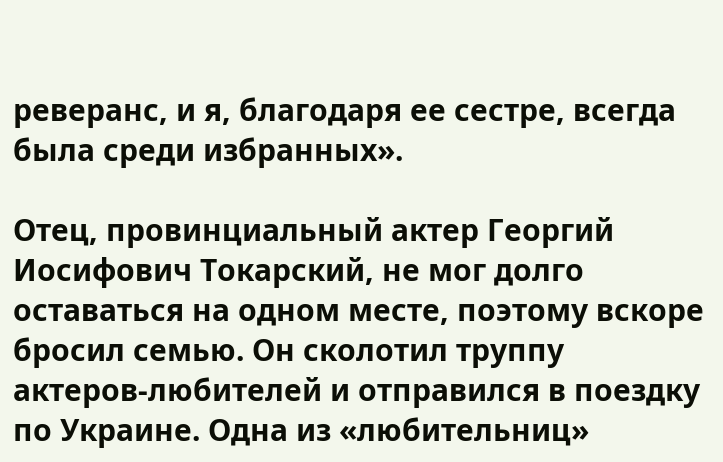реверанс, и я, благодаря ее сестре, всегда была среди избранных».

Отец, провинциальный актер Георгий Иосифович Токарский, не мог долго оставаться на одном месте, поэтому вскоре бросил семью. Он сколотил труппу актеров-любителей и отправился в поездку по Украине. Одна из «любительниц»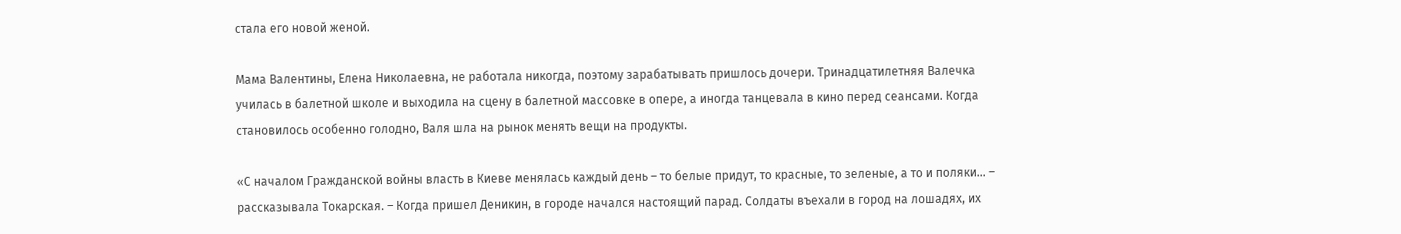стала его новой женой.

Мама Валентины, Елена Николаевна, не работала никогда, поэтому зарабатывать пришлось дочери. Тринадцатилетняя Валечка училась в балетной школе и выходила на сцену в балетной массовке в опере, а иногда танцевала в кино перед сеансами. Когда становилось особенно голодно, Валя шла на рынок менять вещи на продукты.

«С началом Гражданской войны власть в Киеве менялась каждый день – то белые придут, то красные, то зеленые, а то и поляки… – рассказывала Токарская. – Когда пришел Деникин, в городе начался настоящий парад. Солдаты въехали в город на лошадях, их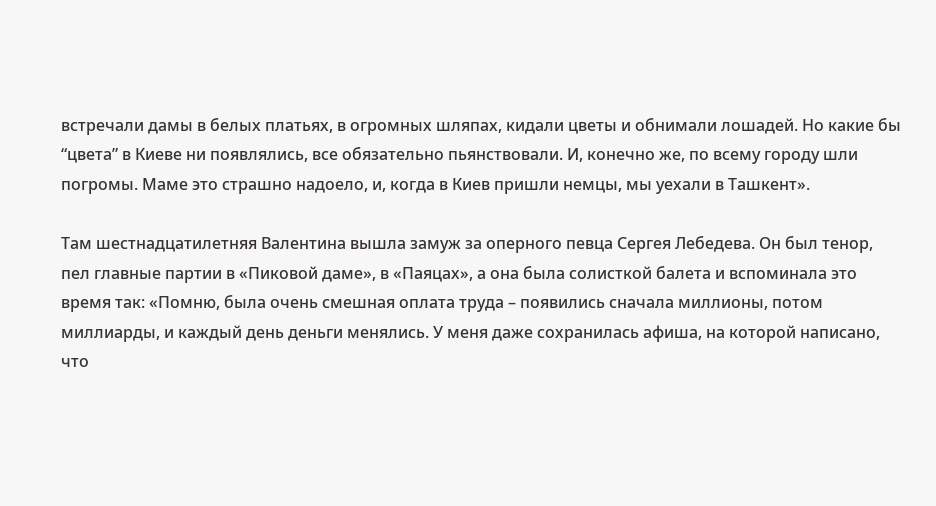встречали дамы в белых платьях, в огромных шляпах, кидали цветы и обнимали лошадей. Но какие бы “цвета” в Киеве ни появлялись, все обязательно пьянствовали. И, конечно же, по всему городу шли погромы. Маме это страшно надоело, и, когда в Киев пришли немцы, мы уехали в Ташкент».

Там шестнадцатилетняя Валентина вышла замуж за оперного певца Сергея Лебедева. Он был тенор, пел главные партии в «Пиковой даме», в «Паяцах», а она была солисткой балета и вспоминала это время так: «Помню, была очень смешная оплата труда – появились сначала миллионы, потом миллиарды, и каждый день деньги менялись. У меня даже сохранилась афиша, на которой написано, что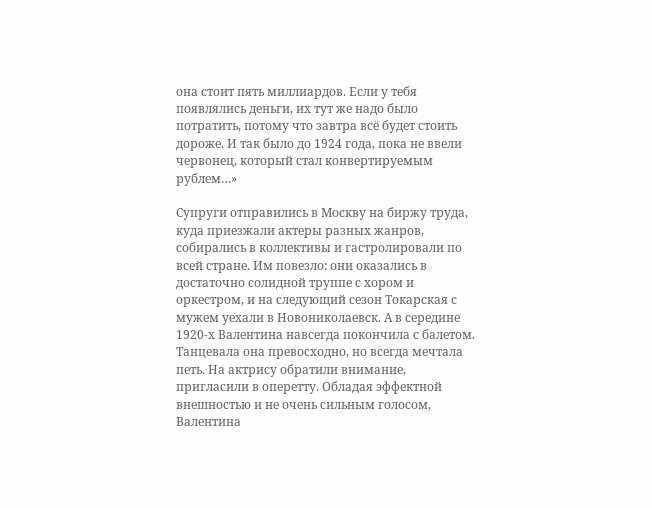она стоит пять миллиардов. Если у тебя появлялись деньги, их тут же надо было потратить, потому что завтра всё будет стоить дороже. И так было до 1924 года, пока не ввели червонец, который стал конвертируемым рублем…»

Супруги отправились в Москву на биржу труда, куда приезжали актеры разных жанров, собирались в коллективы и гастролировали по всей стране. Им повезло: они оказались в достаточно солидной труппе с хором и оркестром, и на следующий сезон Токарская с мужем уехали в Новониколаевск. А в середине 1920-х Валентина навсегда покончила с балетом. Танцевала она превосходно, но всегда мечтала петь. На актрису обратили внимание, пригласили в оперетту. Обладая эффектной внешностью и не очень сильным голосом, Валентина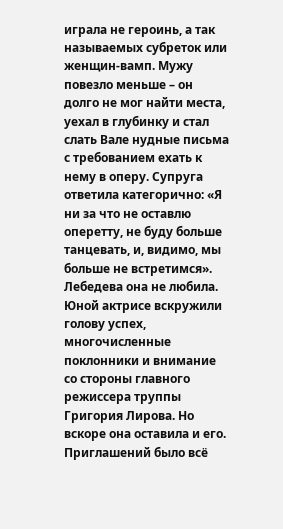играла не героинь, а так называемых субреток или женщин-вамп. Мужу повезло меньше – он долго не мог найти места, уехал в глубинку и стал слать Вале нудные письма с требованием ехать к нему в оперу. Супруга ответила категорично: «Я ни за что не оставлю оперетту, не буду больше танцевать, и, видимо, мы больше не встретимся». Лебедева она не любила. Юной актрисе вскружили голову успех, многочисленные поклонники и внимание со стороны главного режиссера труппы Григория Лирова. Но вскоре она оставила и его. Приглашений было всё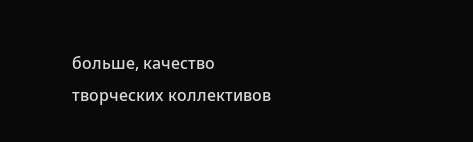больше, качество творческих коллективов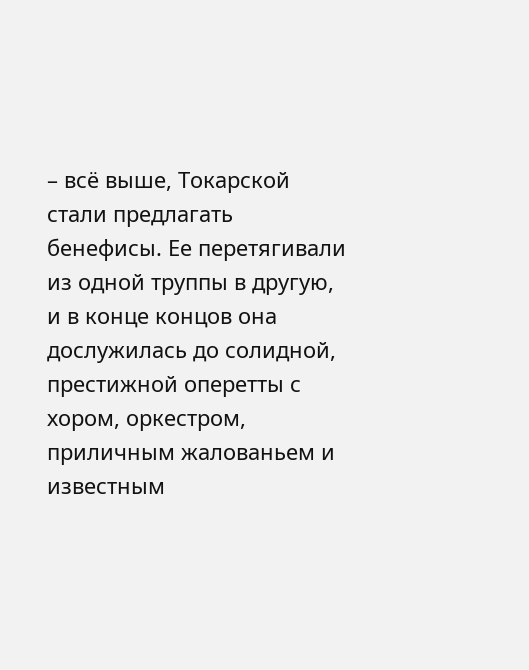– всё выше, Токарской стали предлагать бенефисы. Ее перетягивали из одной труппы в другую, и в конце концов она дослужилась до солидной, престижной оперетты с хором, оркестром, приличным жалованьем и известным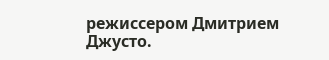режиссером Дмитрием Джусто.